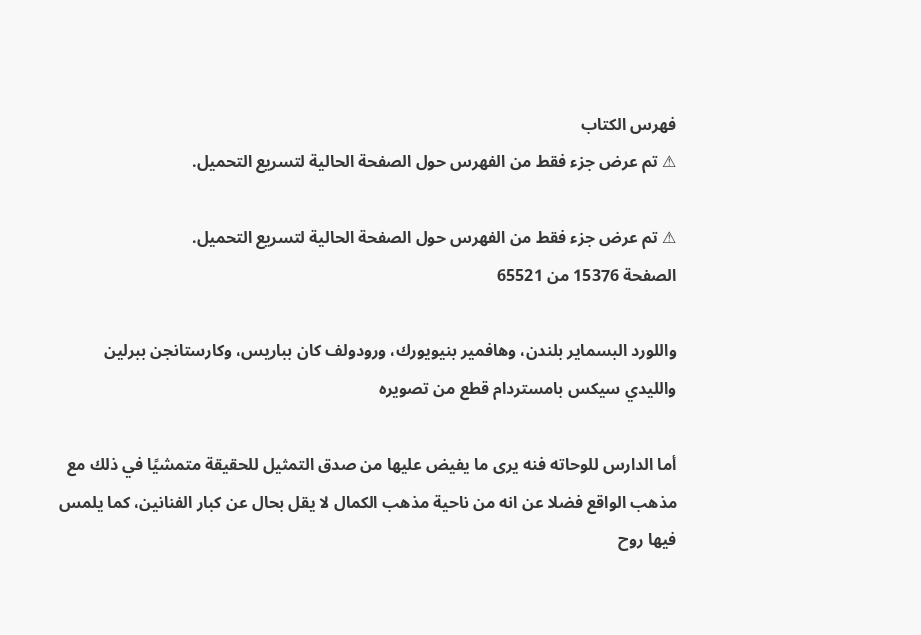فهرس الكتاب
⚠ تم عرض جزء فقط من الفهرس حول الصفحة الحالية لتسريع التحميل.

⚠ تم عرض جزء فقط من الفهرس حول الصفحة الحالية لتسريع التحميل.
الصفحة 15376 من 65521

واللورد البسماير بلندن، وهافمير بنيويورك، ورودولف كان بباريس، وكارستانجن ببرلين والليدي سيكس بامستردام قطع من تصويره

أما الدارس للوحاته فنه يرى ما يفيض عليها من صدق التمثيل للحقيقة متمشيًا في ذلك مع مذهب الواقع فضلا عن انه من ناحية مذهب الكمال لا يقل بحال عن كبار الفنانين، كما يلمس فيها روح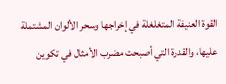القوة العنيفة المتغلغلة في إخراجها وسحر الألوان المشتملة عليها، والقدرة التي أصبحت مضرب الأمثال في تكوين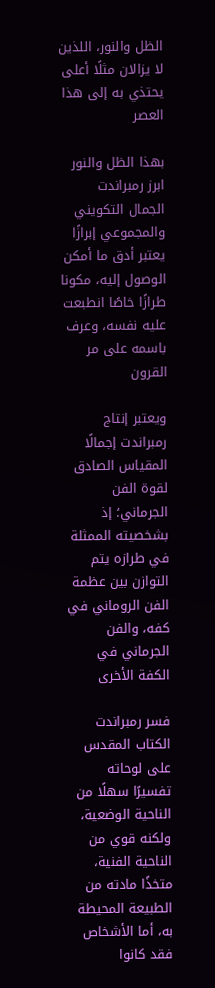الظل والنور، اللذين لا يزالان مثلًا أعلى يحتذي به إلى هذا العصر

بهذا الظل والنور ابرز رمبراندت الجمال التكويني والمجموعي إبرازًا يعتبر أدق ما أمكن الوصول إليه، مكونا طرازًا خاصًا انطبعت عليه نفسه، وعرف باسمه على مر القرون

ويعتبر إنتاج رمبراندت إجمالًا المقياس الصادق لقوة الفن الجرماني؛ إذ بشخصيته الممثلة في طرازه يتم التوازن بين عظمة الفن الروماني في كفه، والفن الجرماني في الكفة الأخرى

فسر رمبراندت الكتاب المقدس على لوحاته تفسيرًا سهلًا من الناحية الوضعية، ولكنه قوي من الناحية الفنية، متخذًا مادته من الطبيعة المحيطة به، أما الأشخاص فقد كانوا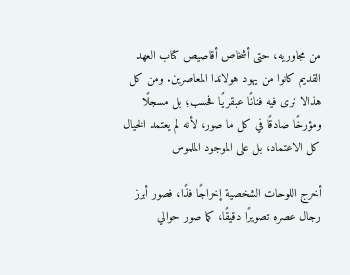من مجاوريه، حتى أشخاص أقاصيص كتاب العهد القديم كانوا من يهود هولاندا المعاصرين. ومن كل هذالا نرى فيه فنانًا عبقريًا فحسب؛ بل مسجلًا ومؤرخًا صادقًا في كل ما صور، لأنه لم يعتمد الخيال كل الاعتماد، بل على الموجود الملموس

أخرج اللوحات الشخصية إخراجًا فذًا، فصور أبرز رجال عصره تصويرًا دقيقًا، كما صور حوالي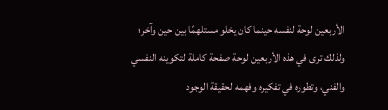الأربعين لوحة لنفسه حينما كان يخلو مستلهمًا بين حين وآخر؛ ولذلك ترى في هذه الأربعين لوحة صفحة كاملة لتكوينه النفسي والفني، وتطوره في تفكيره وفهمه لحقيقة الوجود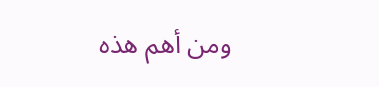ومن أهم هذه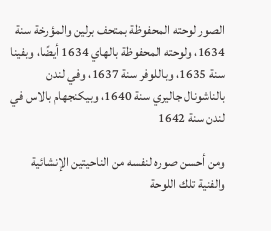الصور لوحته المحفوظة بمتحف برلين والمؤرخة سنة 1634، ولوحته المحفوظة بالهاي 1634 أيضًا، وبفينا سنة 1635، وباللوفر سنة 1637، وفي لندن بالناشونال جاليري سنة 1640، وبيكنجهام بالاس في لندن سنة 1642

ومن أحسن صوره لنفسه من الناحيتين الإنشائية والفنية تلك اللوحة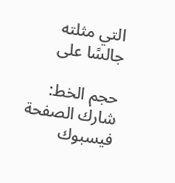التي مثلته جالسًا على

حجم الخط:
شارك الصفحة
فيسبوك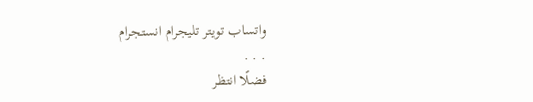واتساب تويتر تليجرام انستجرام
. . .
فضلًا انتظر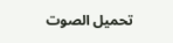تحميل الصوت